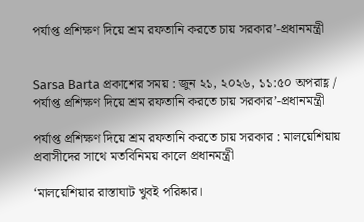পর্যাপ্ত প্রশিক্ষণ দিয়ে শ্রম রফতানি করতে চায় সরকার’-প্রধানমন্ত্রী


Sarsa Barta প্রকাশের সময় : জুন ২১, ২০২৬, ১১:৫০ অপরাহ্ণ /
পর্যাপ্ত প্রশিক্ষণ দিয়ে শ্রম রফতানি করতে চায় সরকার’-প্রধানমন্ত্রী

পর্যাপ্ত প্রশিক্ষণ দিয়ে শ্রম রফতানি করতে চায় সরকার : মালয়েশিয়ায় প্রবাসীদের সাথে মতবিনিময় কালে প্রধানমন্ত্রী

‘মালয়েশিয়ার রাস্তাঘাট খুবই পরিষ্কার।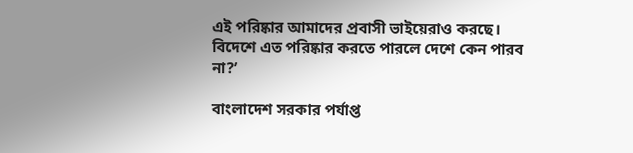এই পরিষ্কার আমাদের প্রবাসী ভাইয়েরাও করছে। বিদেশে এত পরিষ্কার করতে পারলে দেশে কেন পারব না?’

বাংলাদেশ সরকার পর্যাপ্ত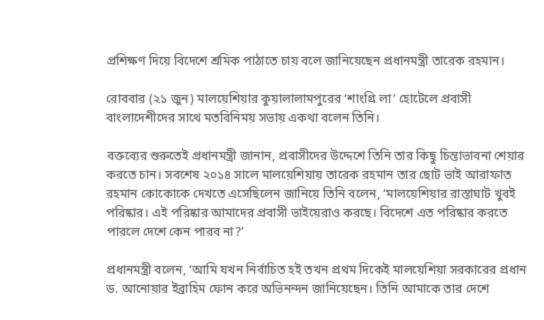প্রশিক্ষণ দিয়ে বিদেশে শ্রমিক পাঠাতে চায় বলে জানিয়েছেন প্রধানমন্ত্রী তারেক রহমান।

রোববার (২১ জুন) মালয়েশিয়ার কুয়ালালামপুরের ‘শাংগ্রি লা’ হোটেলে প্রবাসী বাংলাদেশীদের সাথে মতবিনিময় সভায় একথা বলেন তিনি।

বক্তব্যের শুরুতেই প্রধানমন্ত্রী জানান, প্রবাসীদের উদ্দেশে তিনি তার কিছু চিন্তাভাবনা শেয়ার করতে চান। সবশেষ ২০১৪ সালে মালয়েশিয়ায় তারেক রহমান তার ছোট ভাই আরাফাত রহমান কোকোকে দেখতে এসেছিলেন জানিয়ে তিনি বলেন, ‘মালয়েশিয়ার রাস্তাঘাট খুবই পরিষ্কার। এই পরিষ্কার আমাদের প্রবাসী ভাইয়েরাও করছে। বিদেশে এত পরিষ্কার করতে পারলে দেশে কেন পারব না?’

প্রধানমন্ত্রী বলেন, ‘আমি যখন নির্বাচিত হই তখন প্রথম দিকেই মালয়েশিয়া সরকারের প্রধান ড. আনোয়ার ইব্রাহিম ফোন করে অভিনন্দন জানিয়েছেন। তিনি আমাকে তার দেশে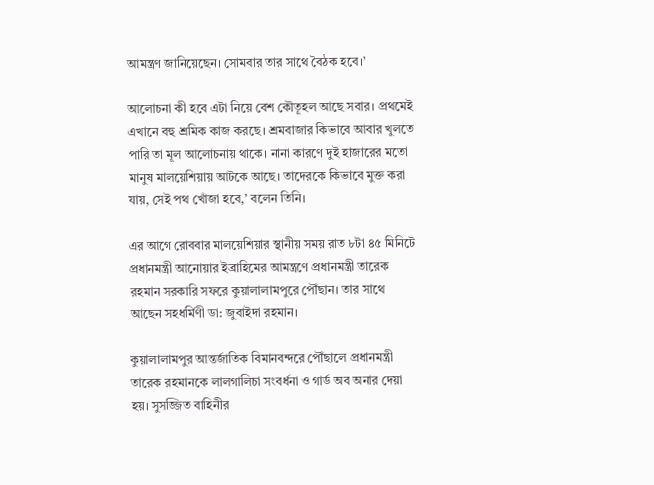আমন্ত্রণ জানিয়েছেন। সোমবার তার সাথে বৈঠক হবে।’

আলোচনা কী হবে এটা নিয়ে বেশ কৌতূহল আছে সবার। প্রথমেই এখানে বহু শ্রমিক কাজ করছে। শ্রমবাজার কিভাবে আবার খুলতে পারি তা মূল আলোচনায় থাকে। নানা কারণে দুই হাজারের মতো মানুষ মালয়েশিয়ায় আটকে আছে। তাদেরকে কিভাবে মুক্ত করা যায়, সেই পথ খোঁজা হবে,’ বলেন তিনি।

এর আগে রোববার মালয়েশিয়ার স্থানীয় সময় রাত ৮টা ৪৫ মিনিটে প্রধানমন্ত্রী আনোয়ার ইব্রাহিমের আমন্ত্রণে প্রধানমন্ত্রী তারেক রহমান সরকারি সফরে কুয়ালালামপুরে পৌঁছান। তার সাথে আছেন সহধর্মিণী ডা: জুবাইদা রহমান।

কুয়ালালামপুর আন্তর্জাতিক বিমানবন্দরে পৌঁছালে প্রধানমন্ত্রী তারেক রহমানকে লালগালিচা সংবর্ধনা ও গার্ড অব অনার দেয়া হয়। সুসজ্জিত বাহিনীর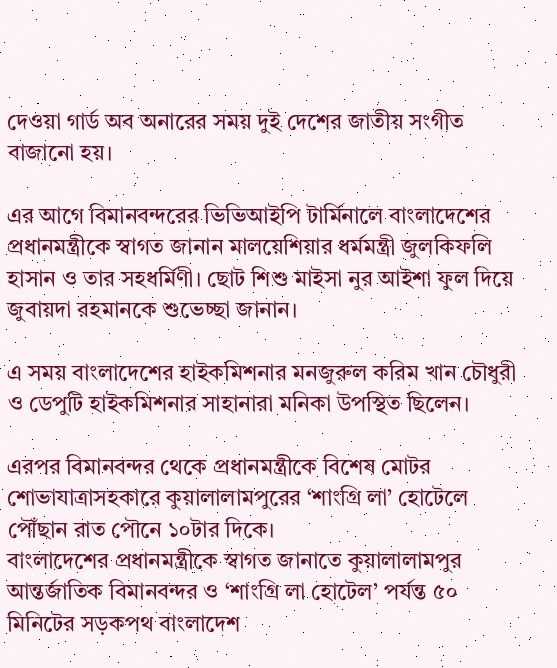দেওয়া গার্ড অব অনারের সময় দুই দেশের জাতীয় সংগীত বাজানো হয়।

এর আগে বিমানবন্দরের ভিভিআইপি টার্মিনালে বাংলাদেশের প্রধানমন্ত্রীকে স্বাগত জানান মালয়েশিয়ার ধর্মমন্ত্রী জুলকিফলি হাসান ও তার সহধর্মিণী। ছোট শিশু মাইসা নুর আইশা ফুল দিয়ে জুবায়দা রহমানকে শুভেচ্ছা জানান।

এ সময় বাংলাদেশের হাইকমিশনার মনজুরুল করিম খান চৌধুরী ও ডেপুটি হাইকমিশনার সাহানারা মনিকা উপস্থিত ছিলেন।

এরপর বিমানবন্দর থেকে প্রধানমন্ত্রীকে বিশেষ মোটর শোভাযাত্রাসহকারে কুয়ালালামপুরের ‘শাংগ্রি লা’ হোটেলে পৌঁছান রাত পৌনে ১০টার দিকে।
বাংলাদেশের প্রধানমন্ত্রীকে স্বাগত জানাতে কুয়ালালামপুর আন্তর্জাতিক বিমানবন্দর ও ‘শাংগ্রি লা হোটেল’ পর্যন্ত ৫০ মিনিটের সড়কপথ বাংলাদেশ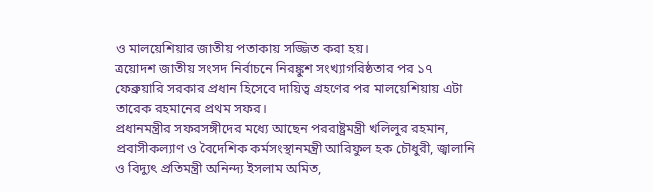ও মালয়েশিয়ার জাতীয় পতাকায় সজ্জিত করা হয়।
ত্রয়োদশ জাতীয় সংসদ নির্বাচনে নিরঙ্কুশ সংখ্যাগরিষ্ঠতার পর ১৭ ফেব্রুয়ারি সরকার প্রধান হিসেবে দায়িত্ব গ্রহণের পর মালয়েশিয়ায় এটা তারেক রহমানের প্রথম সফর।
প্রধানমন্ত্রীর সফরসঙ্গীদের মধ্যে আছেন পররাষ্ট্রমন্ত্রী খলিলুর রহমান, প্রবাসীকল্যাণ ও বৈদেশিক কর্মসংস্থানমন্ত্রী আরিফুল হক চৌধুরী, জ্বালানি ও বিদ্যুৎ প্রতিমন্ত্রী অনিন্দ্য ইসলাম অমিত,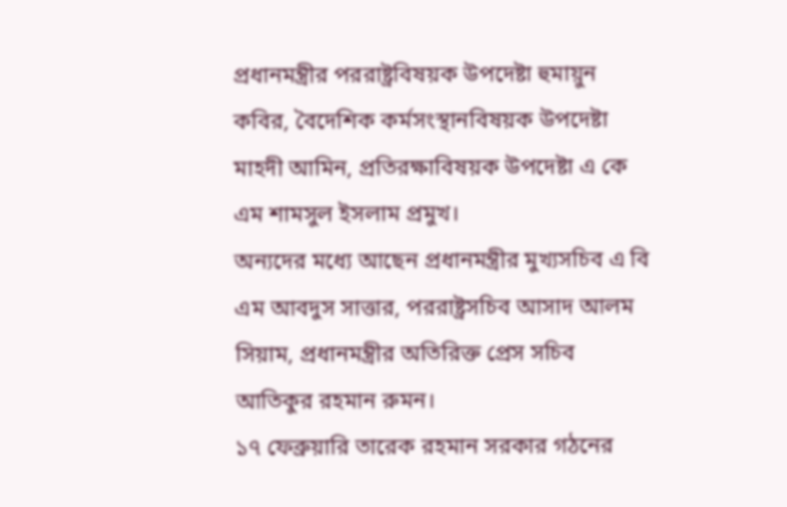প্রধানমন্ত্রীর পররাষ্ট্রবিষয়ক উপদেষ্টা হুমায়ুন কবির, বৈদেশিক কর্মসংস্থানবিষয়ক উপদেষ্টা মাহদী আমিন, প্রতিরক্ষাবিষয়ক উপদেষ্টা এ কে এম শামসুল ইসলাম প্রমুখ।
অন্যদের মধ্যে আছেন প্রধানমন্ত্রীর মুখ্যসচিব এ বি এম আবদুস সাত্তার, পররাষ্ট্রসচিব আসাদ আলম সিয়াম, প্রধানমন্ত্রীর অতিরিক্ত প্রেস সচিব আতিকুর রহমান রুমন।
১৭ ফেব্রুয়ারি তারেক রহমান সরকার গঠনের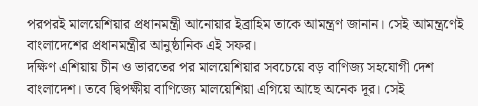পরপরই মালয়েশিয়ার প্রধানমন্ত্রী আনোয়ার ইব্রাহিম তাকে আমন্ত্রণ জানান। সেই আমন্ত্রণেই বাংলাদেশের প্রধানমন্ত্রীর আনুষ্ঠানিক এই সফর।
দক্ষিণ এশিয়ায় চীন ও ভারতের পর মালয়েশিয়ার সবচেয়ে বড় বাণিজ্য সহযোগী দেশ বাংলাদেশ। তবে দ্বিপক্ষীয় বাণিজ্যে মালয়েশিয়া এগিয়ে আছে অনেক দূর। সেই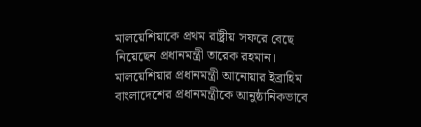মালয়েশিয়াকে প্রথম রাষ্ট্রীয় সফরে বেছে নিয়েছেন প্রধানমন্ত্রী তারেক রহমান।
মালয়েশিয়ার প্রধানমন্ত্রী আনোয়ার ইব্রাহিম বাংলাদেশের প্রধানমন্ত্রীকে আনুষ্ঠানিকভাবে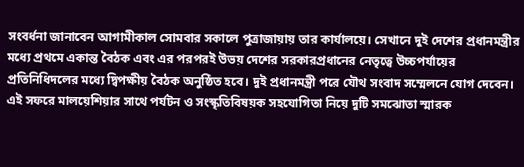সংবর্ধনা জানাবেন আগামীকাল সোমবার সকালে পুত্রাজায়ায় তার কার্যালয়ে। সেখানে দুই দেশের প্রধানমন্ত্রীর মধ্যে প্রথমে একান্ত বৈঠক এবং এর পরপরই উভয় দেশের সরকারপ্রধানের নেতৃত্বে উচ্চপর্যায়ের প্রতিনিধিদলের মধ্যে দ্বিপক্ষীয় বৈঠক অনুষ্ঠিত হবে। দুই প্রধানমন্ত্রী পরে যৌথ সংবাদ সম্মেলনে যোগ দেবেন।
এই সফরে মালয়েশিয়ার সাথে পর্যটন ও সংস্কৃতিবিষয়ক সহযোগিতা নিয়ে দুটি সমঝোতা স্মারক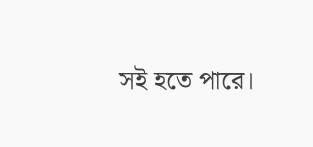সই হতে পারে।